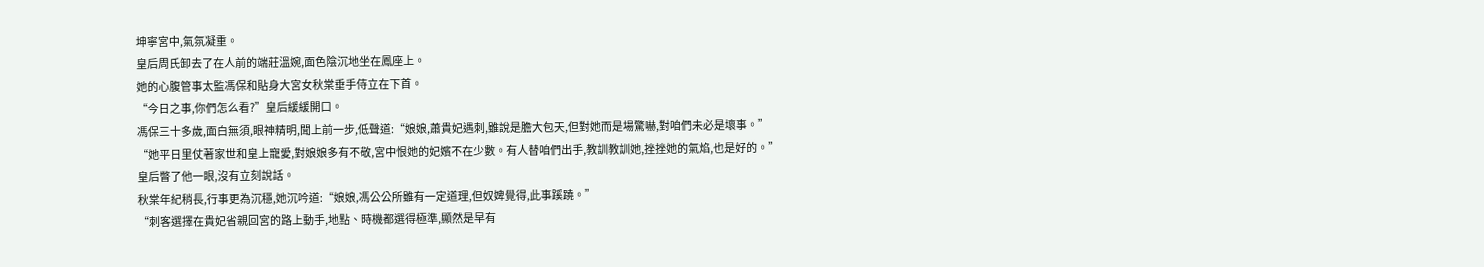坤寧宮中,氣氛凝重。
皇后周氏卸去了在人前的端莊溫婉,面色陰沉地坐在鳳座上。
她的心腹管事太監馮保和貼身大宮女秋棠垂手侍立在下首。
“今日之事,你們怎么看?”皇后緩緩開口。
馮保三十多歲,面白無須,眼神精明,聞上前一步,低聲道:“娘娘,蕭貴妃遇刺,雖說是膽大包天,但對她而是場驚嚇,對咱們未必是壞事。”
“她平日里仗著家世和皇上寵愛,對娘娘多有不敬,宮中恨她的妃嬪不在少數。有人替咱們出手,教訓教訓她,挫挫她的氣焰,也是好的。”
皇后瞥了他一眼,沒有立刻說話。
秋棠年紀稍長,行事更為沉穩,她沉吟道:“娘娘,馮公公所雖有一定道理,但奴婢覺得,此事蹊蹺。”
“刺客選擇在貴妃省親回宮的路上動手,地點、時機都選得極準,顯然是早有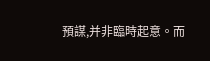預謀,并非臨時起意。而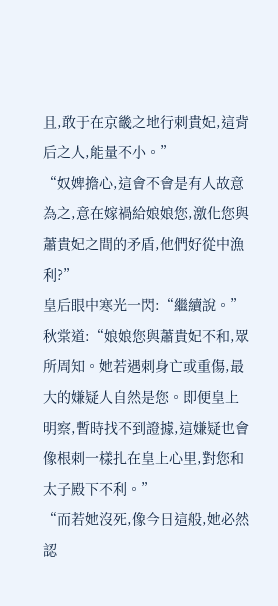且,敢于在京畿之地行刺貴妃,這背后之人,能量不小。”
“奴婢擔心,這會不會是有人故意為之,意在嫁禍給娘娘您,激化您與蕭貴妃之間的矛盾,他們好從中漁利?”
皇后眼中寒光一閃:“繼續說。”
秋棠道:“娘娘您與蕭貴妃不和,眾所周知。她若遇刺身亡或重傷,最大的嫌疑人自然是您。即便皇上明察,暫時找不到證據,這嫌疑也會像根刺一樣扎在皇上心里,對您和太子殿下不利。”
“而若她沒死,像今日這般,她必然認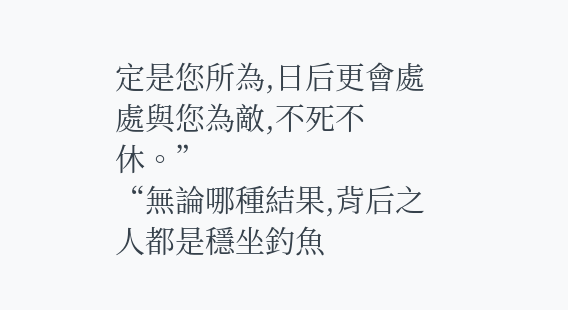定是您所為,日后更會處處與您為敵,不死不休。”
“無論哪種結果,背后之人都是穩坐釣魚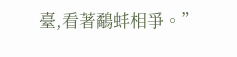臺,看著鷸蚌相爭。”